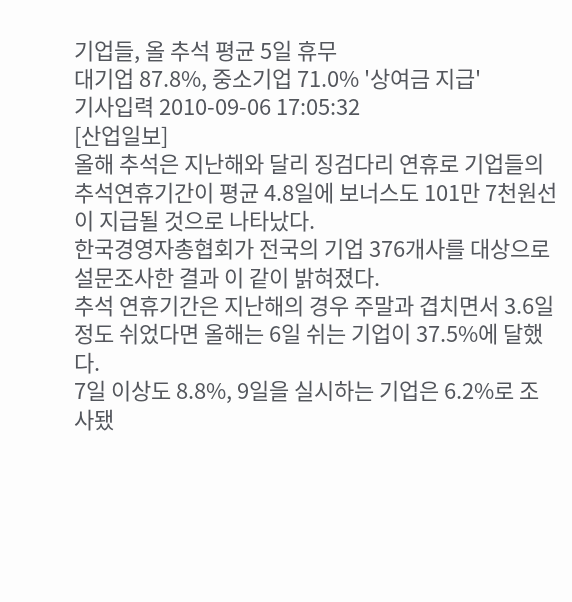기업들, 올 추석 평균 5일 휴무
대기업 87.8%, 중소기업 71.0% '상여금 지급'
기사입력 2010-09-06 17:05:32
[산업일보]
올해 추석은 지난해와 달리 징검다리 연휴로 기업들의 추석연휴기간이 평균 4.8일에 보너스도 101만 7천원선이 지급될 것으로 나타났다.
한국경영자총협회가 전국의 기업 376개사를 대상으로 설문조사한 결과 이 같이 밝혀졌다.
추석 연휴기간은 지난해의 경우 주말과 겹치면서 3.6일 정도 쉬었다면 올해는 6일 쉬는 기업이 37.5%에 달했다.
7일 이상도 8.8%, 9일을 실시하는 기업은 6.2%로 조사됐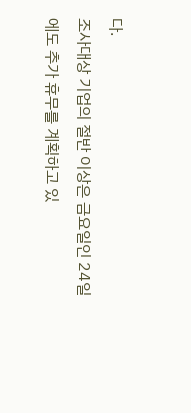다.
조사대상 기업의 절반 이상은 금요일인 24일에도 추가 휴무를 계획하고 있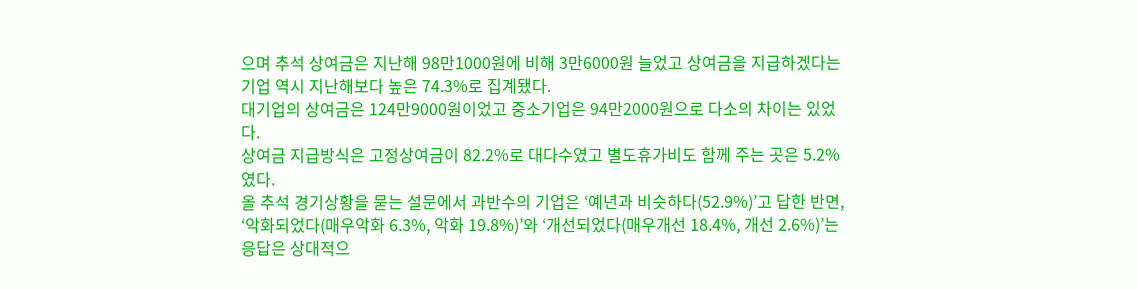으며 추석 상여금은 지난해 98만1000원에 비해 3만6000원 늘었고 상여금을 지급하겠다는 기업 역시 지난해보다 높은 74.3%로 집계됐다.
대기업의 상여금은 124만9000원이었고 중소기업은 94만2000원으로 다소의 차이는 있었다.
상여금 지급방식은 고정상여금이 82.2%로 대다수였고 별도휴가비도 함께 주는 곳은 5.2%였다.
올 추석 경기상황을 묻는 설문에서 과반수의 기업은 ‘예년과 비슷하다(52.9%)’고 답한 반면, ‘악화되었다(매우악화 6.3%, 악화 19.8%)’와 ‘개선되었다(매우개선 18.4%, 개선 2.6%)’는 응답은 상대적으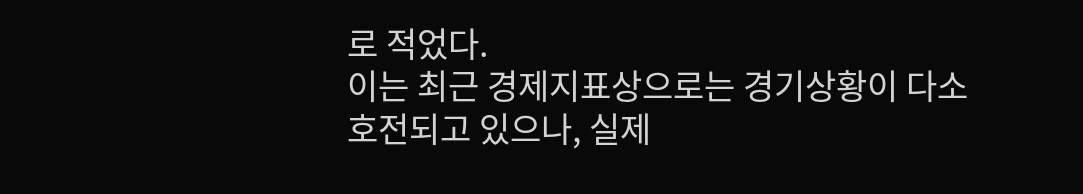로 적었다.
이는 최근 경제지표상으로는 경기상황이 다소 호전되고 있으나, 실제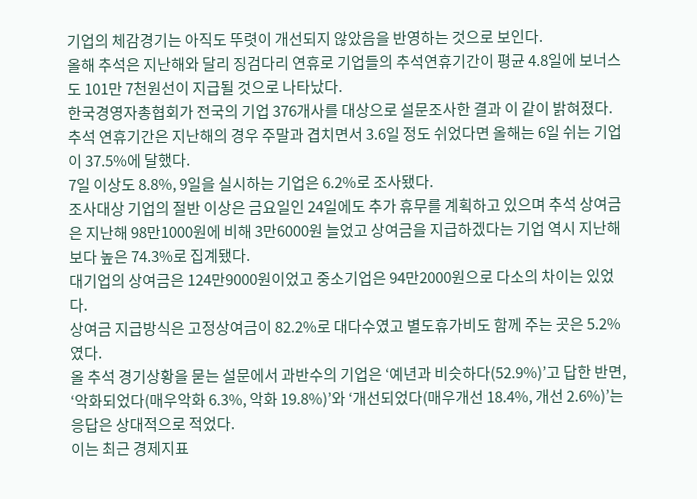기업의 체감경기는 아직도 뚜렷이 개선되지 않았음을 반영하는 것으로 보인다.
올해 추석은 지난해와 달리 징검다리 연휴로 기업들의 추석연휴기간이 평균 4.8일에 보너스도 101만 7천원선이 지급될 것으로 나타났다.
한국경영자총협회가 전국의 기업 376개사를 대상으로 설문조사한 결과 이 같이 밝혀졌다.
추석 연휴기간은 지난해의 경우 주말과 겹치면서 3.6일 정도 쉬었다면 올해는 6일 쉬는 기업이 37.5%에 달했다.
7일 이상도 8.8%, 9일을 실시하는 기업은 6.2%로 조사됐다.
조사대상 기업의 절반 이상은 금요일인 24일에도 추가 휴무를 계획하고 있으며 추석 상여금은 지난해 98만1000원에 비해 3만6000원 늘었고 상여금을 지급하겠다는 기업 역시 지난해보다 높은 74.3%로 집계됐다.
대기업의 상여금은 124만9000원이었고 중소기업은 94만2000원으로 다소의 차이는 있었다.
상여금 지급방식은 고정상여금이 82.2%로 대다수였고 별도휴가비도 함께 주는 곳은 5.2%였다.
올 추석 경기상황을 묻는 설문에서 과반수의 기업은 ‘예년과 비슷하다(52.9%)’고 답한 반면, ‘악화되었다(매우악화 6.3%, 악화 19.8%)’와 ‘개선되었다(매우개선 18.4%, 개선 2.6%)’는 응답은 상대적으로 적었다.
이는 최근 경제지표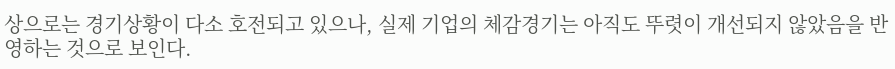상으로는 경기상황이 다소 호전되고 있으나, 실제 기업의 체감경기는 아직도 뚜렷이 개선되지 않았음을 반영하는 것으로 보인다.